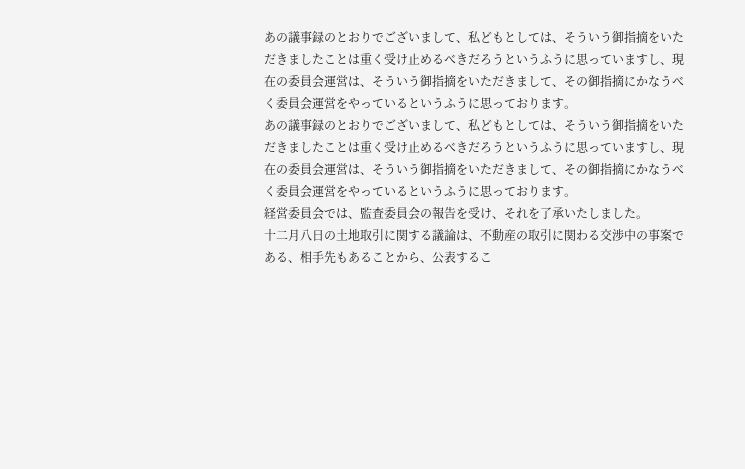あの議事録のとおりでございまして、私どもとしては、そういう御指摘をいただきましたことは重く受け止めるべきだろうというふうに思っていますし、現在の委員会運営は、そういう御指摘をいただきまして、その御指摘にかなうべく委員会運営をやっているというふうに思っております。
あの議事録のとおりでございまして、私どもとしては、そういう御指摘をいただきましたことは重く受け止めるべきだろうというふうに思っていますし、現在の委員会運営は、そういう御指摘をいただきまして、その御指摘にかなうべく委員会運営をやっているというふうに思っております。
経営委員会では、監査委員会の報告を受け、それを了承いたしました。
十二月八日の土地取引に関する議論は、不動産の取引に関わる交渉中の事案である、相手先もあることから、公表するこ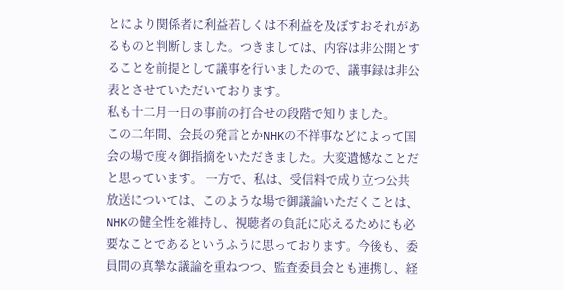とにより関係者に利益若しくは不利益を及ぼすおそれがあるものと判断しました。つきましては、内容は非公開とすることを前提として議事を行いましたので、議事録は非公表とさせていただいております。
私も十二月一日の事前の打合せの段階で知りました。
この二年間、会長の発言とかNHKの不祥事などによって国会の場で度々御指摘をいただきました。大変遺憾なことだと思っています。 一方で、私は、受信料で成り立つ公共放送については、このような場で御議論いただくことは、NHKの健全性を維持し、視聴者の負託に応えるためにも必要なことであるというふうに思っております。今後も、委員間の真摯な議論を重ねつつ、監査委員会とも連携し、経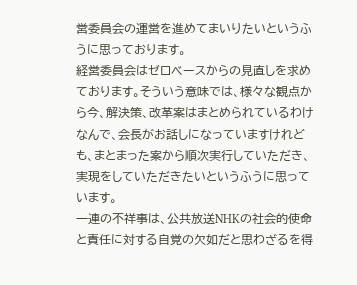営委員会の運営を進めてまいりたいというふうに思っております。
経営委員会はゼロベースからの見直しを求めております。そういう意味では、様々な観点から今、解決策、改革案はまとめられているわけなんで、会長がお話しになっていますけれども、まとまった案から順次実行していただき、実現をしていただきたいというふうに思っています。
一連の不祥事は、公共放送NHKの社会的使命と責任に対する自覚の欠如だと思わざるを得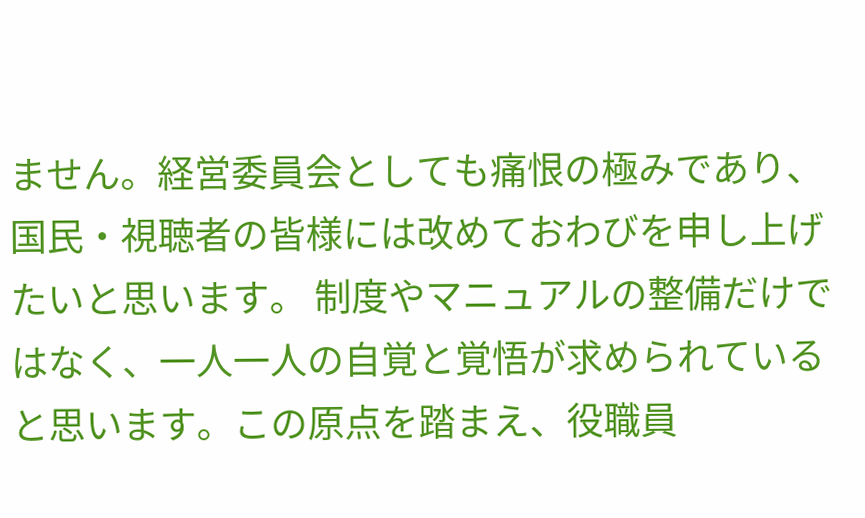ません。経営委員会としても痛恨の極みであり、国民・視聴者の皆様には改めておわびを申し上げたいと思います。 制度やマニュアルの整備だけではなく、一人一人の自覚と覚悟が求められていると思います。この原点を踏まえ、役職員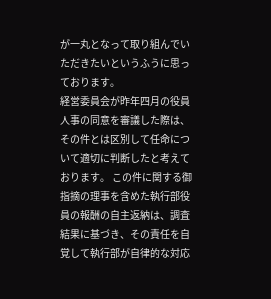が一丸となって取り組んでいただきたいというふうに思っております。
経営委員会が昨年四月の役員人事の同意を審議した際は、その件とは区別して任命について適切に判断したと考えております。 この件に関する御指摘の理事を含めた執行部役員の報酬の自主返納は、調査結果に基づき、その責任を自覚して執行部が自律的な対応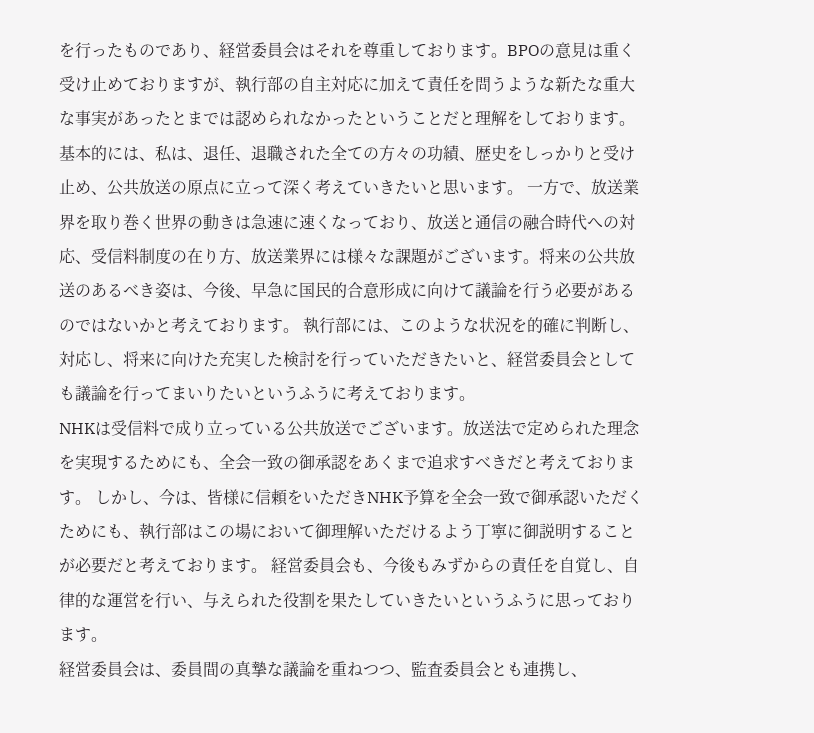を行ったものであり、経営委員会はそれを尊重しております。BPOの意見は重く受け止めておりますが、執行部の自主対応に加えて責任を問うような新たな重大な事実があったとまでは認められなかったということだと理解をしております。
基本的には、私は、退任、退職された全ての方々の功績、歴史をしっかりと受け止め、公共放送の原点に立って深く考えていきたいと思います。 一方で、放送業界を取り巻く世界の動きは急速に速くなっており、放送と通信の融合時代への対応、受信料制度の在り方、放送業界には様々な課題がございます。将来の公共放送のあるべき姿は、今後、早急に国民的合意形成に向けて議論を行う必要があるのではないかと考えております。 執行部には、このような状況を的確に判断し、対応し、将来に向けた充実した検討を行っていただきたいと、経営委員会としても議論を行ってまいりたいというふうに考えております。
NHKは受信料で成り立っている公共放送でございます。放送法で定められた理念を実現するためにも、全会一致の御承認をあくまで追求すべきだと考えております。 しかし、今は、皆様に信頼をいただきNHK予算を全会一致で御承認いただくためにも、執行部はこの場において御理解いただけるよう丁寧に御説明することが必要だと考えております。 経営委員会も、今後もみずからの責任を自覚し、自律的な運営を行い、与えられた役割を果たしていきたいというふうに思っております。
経営委員会は、委員間の真摯な議論を重ねつつ、監査委員会とも連携し、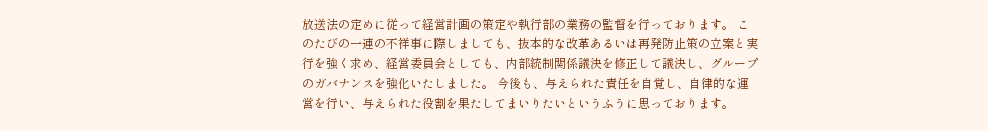放送法の定めに従って経営計画の策定や執行部の業務の監督を行っております。 このたびの一連の不祥事に際しましても、抜本的な改革あるいは再発防止策の立案と実行を強く求め、経営委員会としても、内部統制関係議決を修正して議決し、グループのガバナンスを強化いたしました。 今後も、与えられた責任を自覚し、自律的な運営を行い、与えられた役割を果たしてまいりたいというふうに思っております。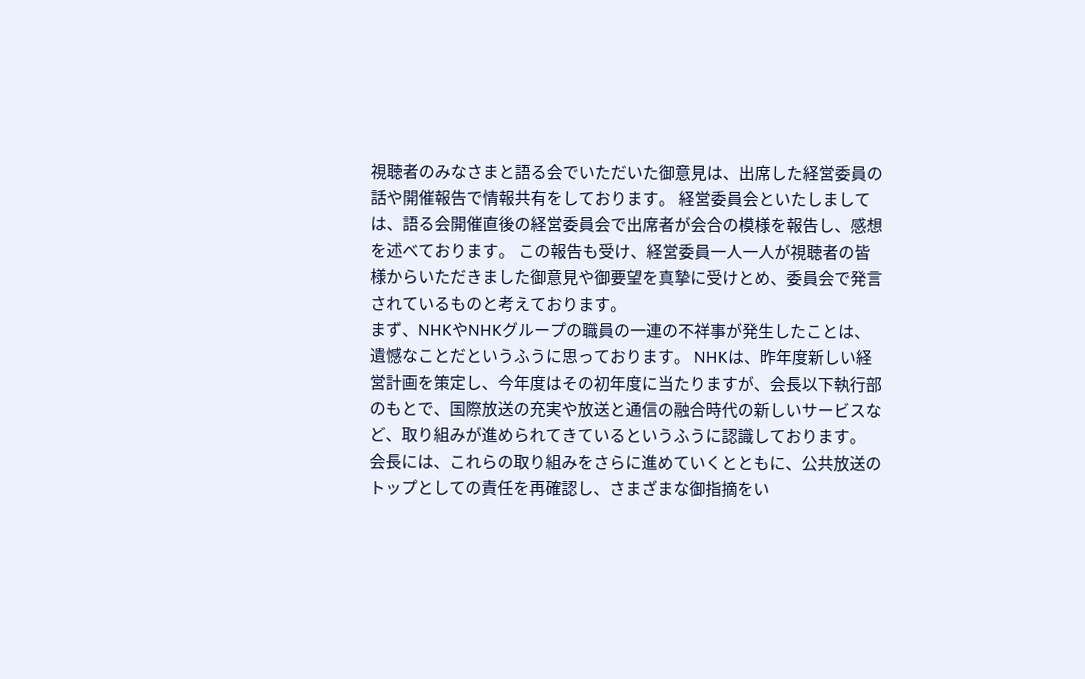視聴者のみなさまと語る会でいただいた御意見は、出席した経営委員の話や開催報告で情報共有をしております。 経営委員会といたしましては、語る会開催直後の経営委員会で出席者が会合の模様を報告し、感想を述べております。 この報告も受け、経営委員一人一人が視聴者の皆様からいただきました御意見や御要望を真摯に受けとめ、委員会で発言されているものと考えております。
まず、NHKやNHKグループの職員の一連の不祥事が発生したことは、遺憾なことだというふうに思っております。 NHKは、昨年度新しい経営計画を策定し、今年度はその初年度に当たりますが、会長以下執行部のもとで、国際放送の充実や放送と通信の融合時代の新しいサービスなど、取り組みが進められてきているというふうに認識しております。 会長には、これらの取り組みをさらに進めていくとともに、公共放送のトップとしての責任を再確認し、さまざまな御指摘をい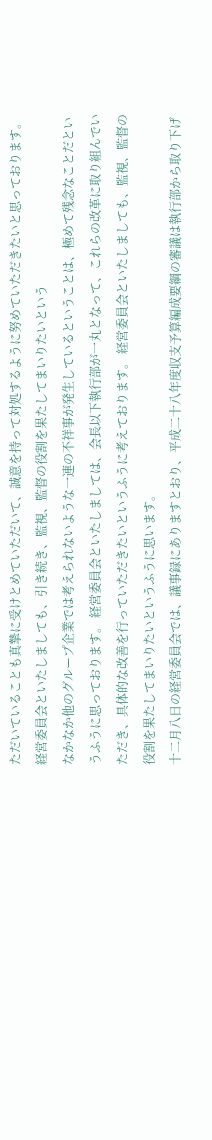ただいていることも真摯に受けとめていただいて、誠意を持って対処するように努めていただきたいと思っております。 経営委員会といたしましても、引き続き、監視、監督の役割を果たしてまいりたいという
なかなか他のグループ企業では考えられないような一連の不祥事が発生しているということは、極めて残念なことだというふうに思っております。 経営委員会といたしましては、会長以下執行部が一丸となって、これらの改革に取り組んでいただき、具体的な改善を行っていただきたいというふうに考えております。 経営委員会といたしましても、監視、監督の役割を果たしてまいりたいというふうに思います。
十二月八日の経営委員会では、議事録にありますとおり、平成二十八年度収支予算編成要綱の審議は執行部から取り下げ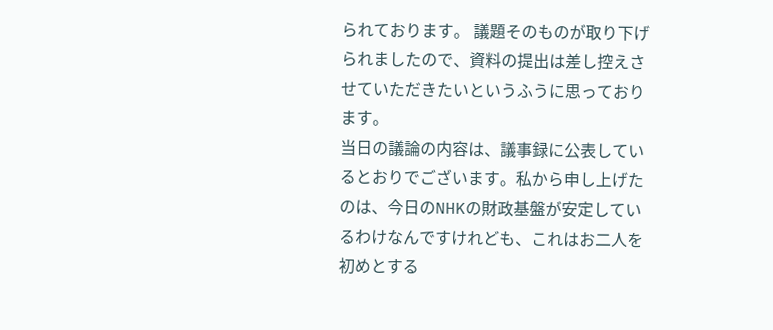られております。 議題そのものが取り下げられましたので、資料の提出は差し控えさせていただきたいというふうに思っております。
当日の議論の内容は、議事録に公表しているとおりでございます。私から申し上げたのは、今日のNHKの財政基盤が安定しているわけなんですけれども、これはお二人を初めとする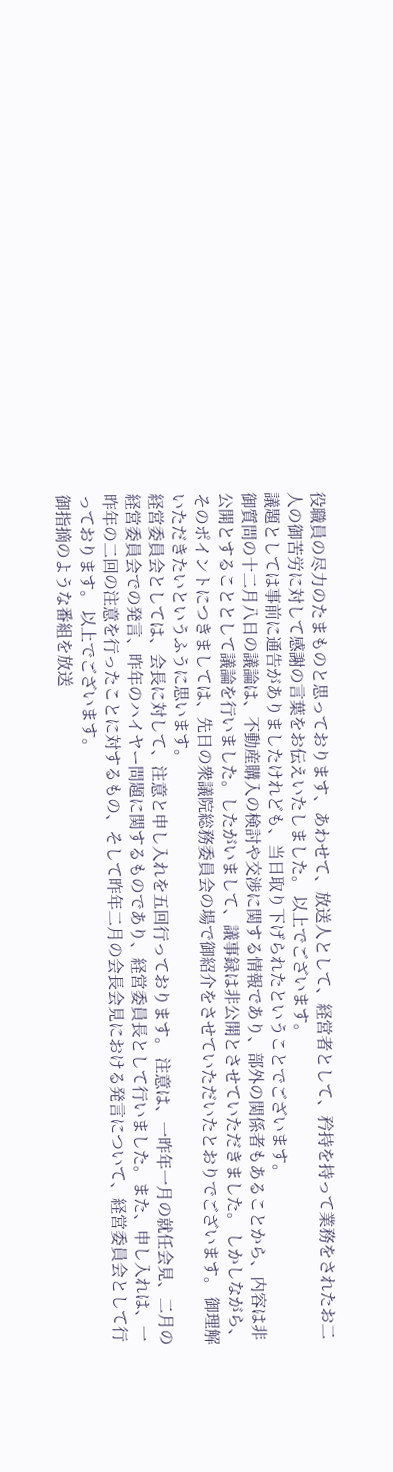役職員の尽力のたまものと思っております、あわせて、放送人として、経営者として、矜持を持って業務をされたお二人の御苦労に対して感謝の言葉をお伝えいたしました。 以上でございます。
議題としては事前に通告がありましたけれども、当日取り下げられたということでございます。
御質問の十二月八日の議論は、不動産購入の検討や交渉に関する情報であり、部外の関係者もあることから、内容は非公開とすることとして議論を行いました。したがいまして、議事録は非公開とさせていただきました。 しかしながら、そのポイントにつきましては、先日の衆議院総務委員会の場で御紹介をさせていただいたとおりでございます。 御理解いただきたいというふうに思います。
経営委員会としては、会長に対して、注意と申し入れを五回行っております。 注意は、一昨年一月の就任会見、二月の経営委員会での発言、昨年のハイヤー問題に関するものであり、経営委員長として行いました。また、申し入れは、一昨年の二回の注意を行ったことに対するもの、そして昨年二月の会長会見における発言について、経営委員会として行っております。 以上でございます。
御指摘のような番組を放送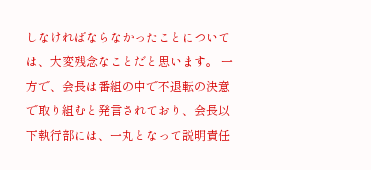しなければならなかったことについては、大変残念なことだと思います。 一方で、会長は番組の中で不退転の決意で取り組むと発言されており、会長以下執行部には、一丸となって説明責任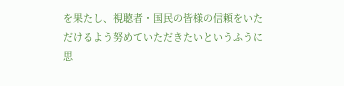を果たし、視聴者・国民の皆様の信頼をいただけるよう努めていただきたいというふうに思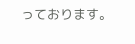っております。